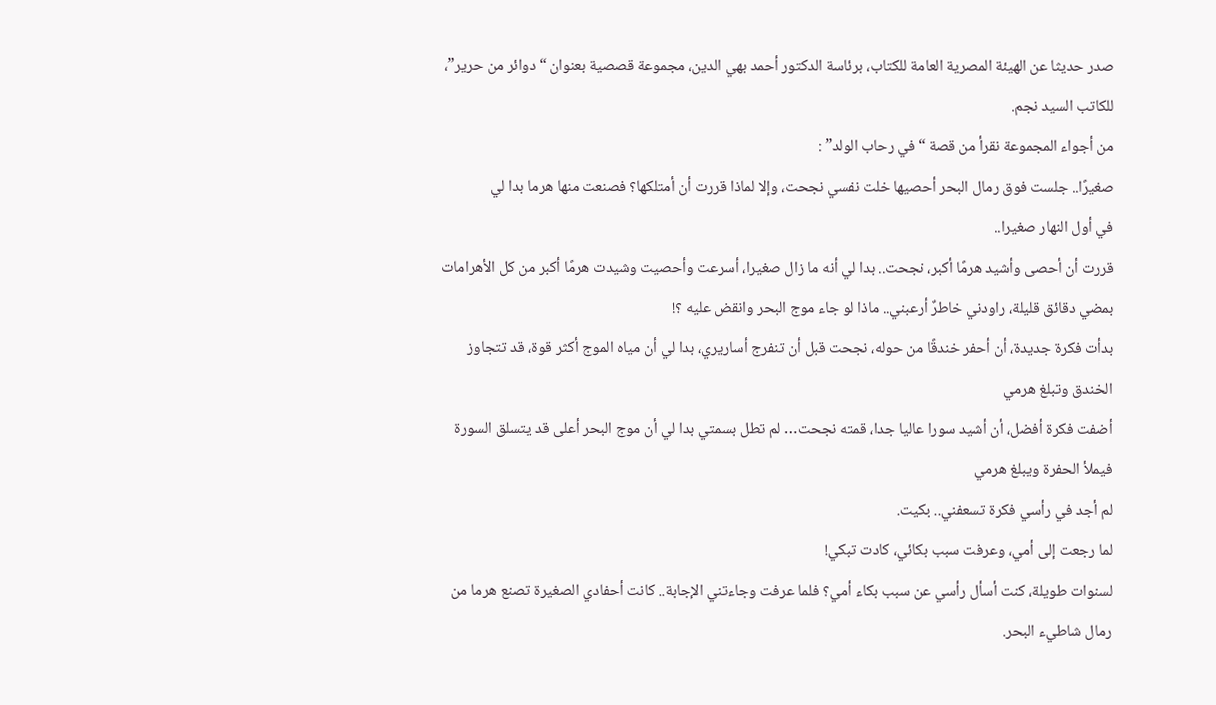صدر حديثا عن الهيئة المصرية العامة للكتاب، برئاسة الدكتور أحمد بهي الدين، مجموعة قصصية بعنوان “دوائر من حرير”، للكاتب السيد نجم.
من أجواء المجموعة نقرأ من قصة “في رحاب الولد” :
صغيرًا.. جلست فوق رمال البحر أحصيها خلت نفسي نجحت، وإلا لماذا قررت أن أمتلكها؟ فصنعت منها هرما بدا لي
في أول النهار صغيرا..
قررت أن أحصى وأشيد هرمًا أكبر، نجحت.. بدا لي أنه ما زال صغيرا، أسرعت وأحصيت وشيدت هرمًا أكبر من كل الأهرامات بمضي دقائق قليلة، راودني خاطرٌ أرعبني.. ماذا لو جاء موج البحر وانقض عليه ؟!
بدأت فكرة جديدة، أن أحفر خندقًا من حوله، نجحت قبل أن تنفرج أساريري، بدا لي أن مياه الموج أكثر قوة، قد تتجاوز الخندق وتبلغ هرمي
أضفت فكرة أفضل، أن أشيد سورا عاليا جدا، قمته نجحت… لم تطل بسمتي بدا لي أن موج البحر أعلى قد يتسلق السورة
فيملأ الحفرة ويبلغ هرمي
لم أجد في رأسي فكرة تسعفني.. بكيت.
لما رجعت إلى أمي، وعرفت سبب بكائي، كادت تبكي!
لسنوات طويلة، كنت أسأل رأسي عن سبب بكاء أمي؟ فلما عرفت وجاءتني الإجابة.. كانت أحفادي الصغيرة تصنع هرما من رمال شاطيء البحر.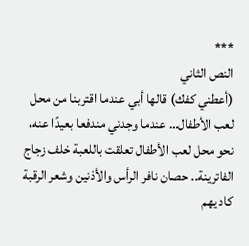***
النص الثاني
(أعطني كفك) قالها أبي عندما اقتربنا من محل لعب الأطفال… عندما وجدني مندفعا بعيدًا عنه، نحو محل لعب الأطفال تعلقت باللعبة خلف زجاج الفاترينة.. حصان نافر الرأس والأذنين وشعر الرقبة كاد يهم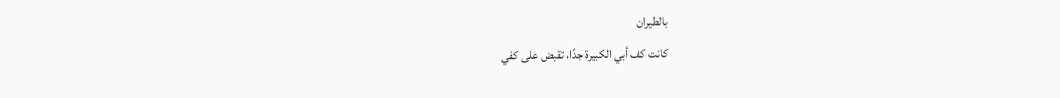بالطيران
كانت كف أبي الكبيرة جدًا، تقبض على كفي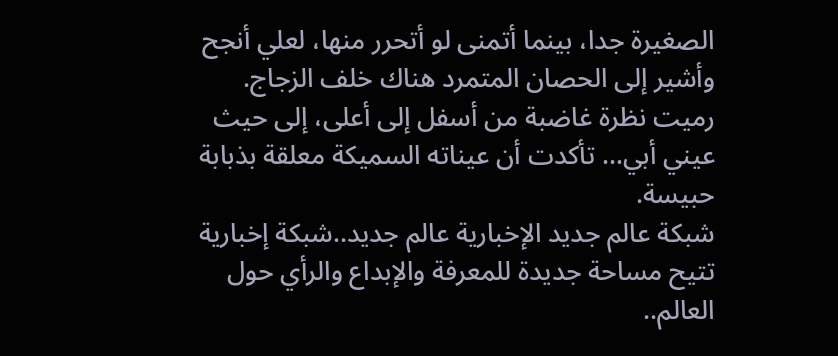الصغيرة جدا، بينما أتمنى لو أتحرر منها، لعلي أنجح وأشير إلى الحصان المتمرد هناك خلف الزجاج.
رميت نظرة غاضبة من أسفل إلى أعلى، إلى حيث عيني أبي… تأكدت أن عيناته السميكة معلقة بذبابة حبيسة.
شبكة عالم جديد الإخبارية عالم جديد..شبكة إخبارية تتيح مساحة جديدة للمعرفة والإبداع والرأي حول العالم..